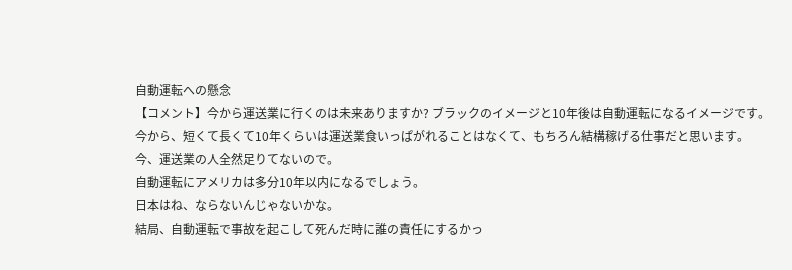自動運転への懸念
【コメント】今から運送業に行くのは未来ありますか? ブラックのイメージと10年後は自動運転になるイメージです。
今から、短くて長くて10年くらいは運送業食いっぱがれることはなくて、もちろん結構稼げる仕事だと思います。
今、運送業の人全然足りてないので。
自動運転にアメリカは多分10年以内になるでしょう。
日本はね、ならないんじゃないかな。
結局、自動運転で事故を起こして死んだ時に誰の責任にするかっ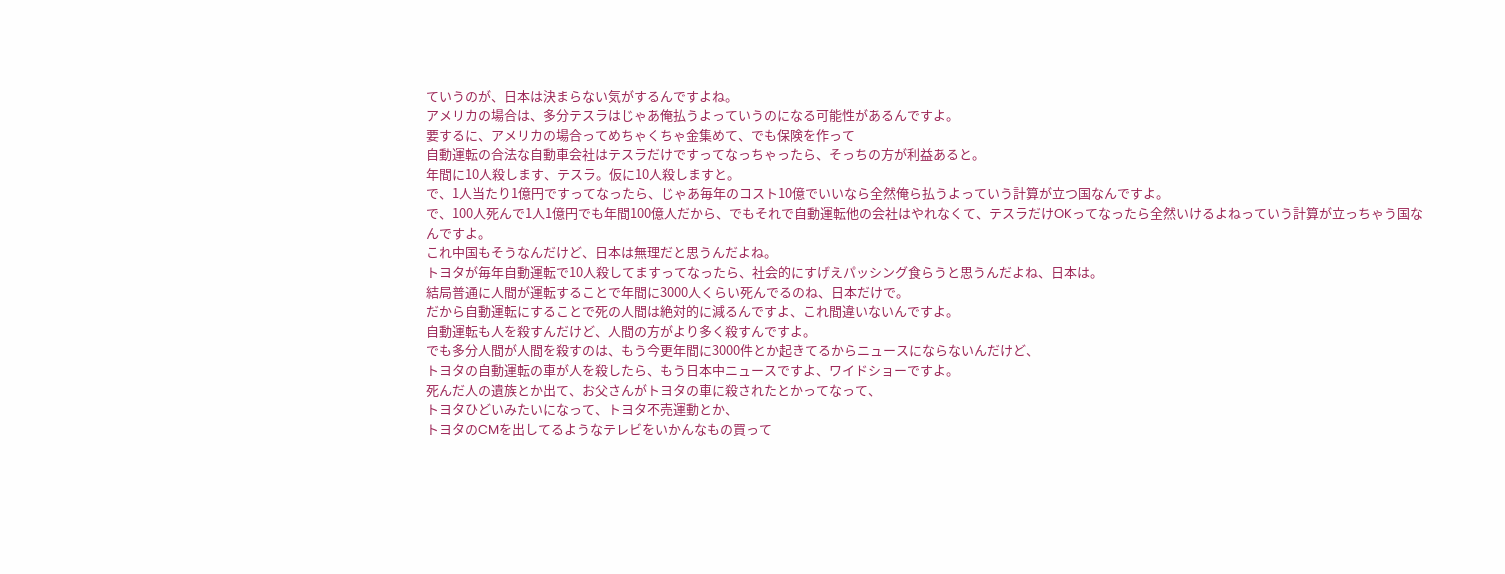ていうのが、日本は決まらない気がするんですよね。
アメリカの場合は、多分テスラはじゃあ俺払うよっていうのになる可能性があるんですよ。
要するに、アメリカの場合ってめちゃくちゃ金集めて、でも保険を作って
自動運転の合法な自動車会社はテスラだけですってなっちゃったら、そっちの方が利益あると。
年間に10人殺します、テスラ。仮に10人殺しますと。
で、1人当たり1億円ですってなったら、じゃあ毎年のコスト10億でいいなら全然俺ら払うよっていう計算が立つ国なんですよ。
で、100人死んで1人1億円でも年間100億人だから、でもそれで自動運転他の会社はやれなくて、テスラだけOKってなったら全然いけるよねっていう計算が立っちゃう国なんですよ。
これ中国もそうなんだけど、日本は無理だと思うんだよね。
トヨタが毎年自動運転で10人殺してますってなったら、社会的にすげえパッシング食らうと思うんだよね、日本は。
結局普通に人間が運転することで年間に3000人くらい死んでるのね、日本だけで。
だから自動運転にすることで死の人間は絶対的に減るんですよ、これ間違いないんですよ。
自動運転も人を殺すんだけど、人間の方がより多く殺すんですよ。
でも多分人間が人間を殺すのは、もう今更年間に3000件とか起きてるからニュースにならないんだけど、
トヨタの自動運転の車が人を殺したら、もう日本中ニュースですよ、ワイドショーですよ。
死んだ人の遺族とか出て、お父さんがトヨタの車に殺されたとかってなって、
トヨタひどいみたいになって、トヨタ不売運動とか、
トヨタのCMを出してるようなテレビをいかんなもの買って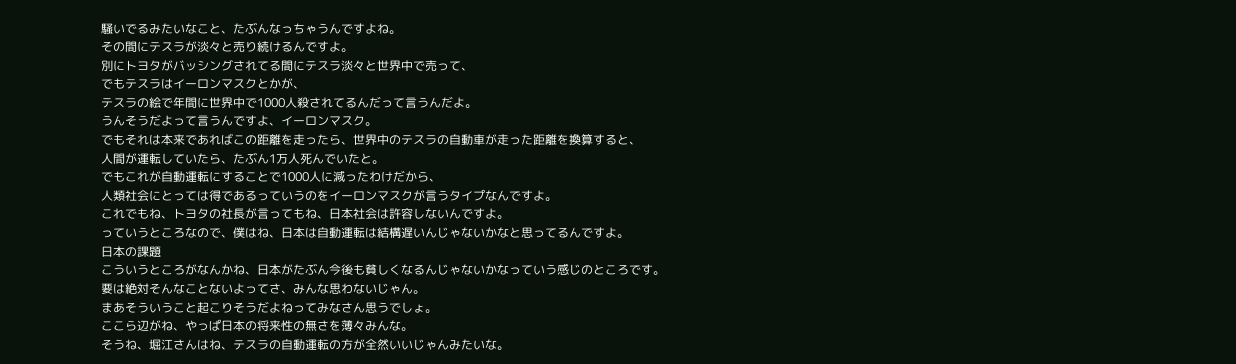騒いでるみたいなこと、たぶんなっちゃうんですよね。
その間にテスラが淡々と売り続けるんですよ。
別にトヨタがバッシングされてる間にテスラ淡々と世界中で売って、
でもテスラはイーロンマスクとかが、
テスラの絵で年間に世界中で1000人殺されてるんだって言うんだよ。
うんそうだよって言うんですよ、イーロンマスク。
でもそれは本来であればこの距離を走ったら、世界中のテスラの自動車が走った距離を換算すると、
人間が運転していたら、たぶん1万人死んでいたと。
でもこれが自動運転にすることで1000人に減ったわけだから、
人類社会にとっては得であるっていうのをイーロンマスクが言うタイプなんですよ。
これでもね、トヨタの社長が言ってもね、日本社会は許容しないんですよ。
っていうところなので、僕はね、日本は自動運転は結構遅いんじゃないかなと思ってるんですよ。
日本の課題
こういうところがなんかね、日本がたぶん今後も貧しくなるんじゃないかなっていう感じのところです。
要は絶対そんなことないよってさ、みんな思わないじゃん。
まあそういうこと起こりそうだよねってみなさん思うでしょ。
ここら辺がね、やっぱ日本の将来性の無さを薄々みんな。
そうね、堀江さんはね、テスラの自動運転の方が全然いいじゃんみたいな。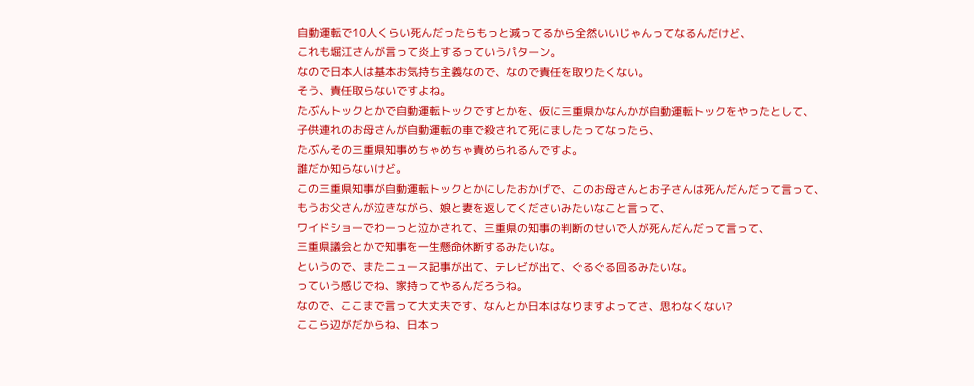自動運転で10人くらい死んだったらもっと減ってるから全然いいじゃんってなるんだけど、
これも堀江さんが言って炎上するっていうパターン。
なので日本人は基本お気持ち主義なので、なので責任を取りたくない。
そう、責任取らないですよね。
たぶんトックとかで自動運転トックですとかを、仮に三重県かなんかが自動運転トックをやったとして、
子供連れのお母さんが自動運転の車で殺されて死にましたってなったら、
たぶんその三重県知事めちゃめちゃ責められるんですよ。
誰だか知らないけど。
この三重県知事が自動運転トックとかにしたおかげで、このお母さんとお子さんは死んだんだって言って、
もうお父さんが泣きながら、娘と妻を返してくださいみたいなこと言って、
ワイドショーでわーっと泣かされて、三重県の知事の判断のせいで人が死んだんだって言って、
三重県議会とかで知事を一生懸命休断するみたいな。
というので、またニュース記事が出て、テレビが出て、ぐるぐる回るみたいな。
っていう感じでね、家持ってやるんだろうね。
なので、ここまで言って大丈夫です、なんとか日本はなりますよってさ、思わなくない?
ここら辺がだからね、日本っ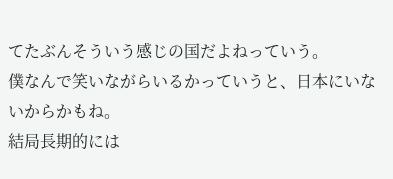てたぶんそういう感じの国だよねっていう。
僕なんで笑いながらいるかっていうと、日本にいないからかもね。
結局長期的には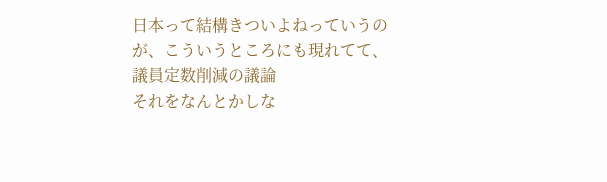日本って結構きついよねっていうのが、こういうところにも現れてて、
議員定数削減の議論
それをなんとかしな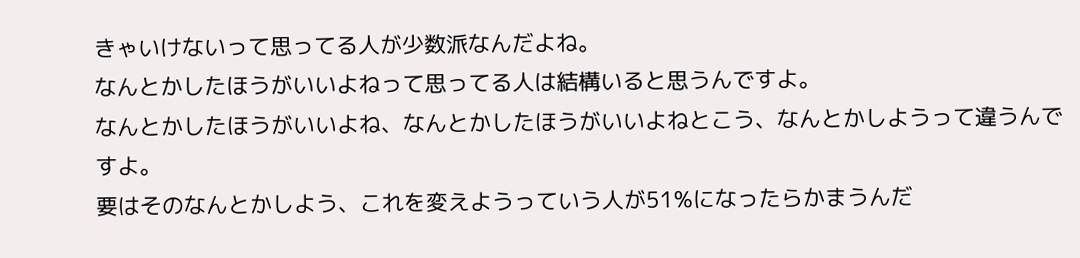きゃいけないって思ってる人が少数派なんだよね。
なんとかしたほうがいいよねって思ってる人は結構いると思うんですよ。
なんとかしたほうがいいよね、なんとかしたほうがいいよねとこう、なんとかしようって違うんですよ。
要はそのなんとかしよう、これを変えようっていう人が51%になったらかまうんだ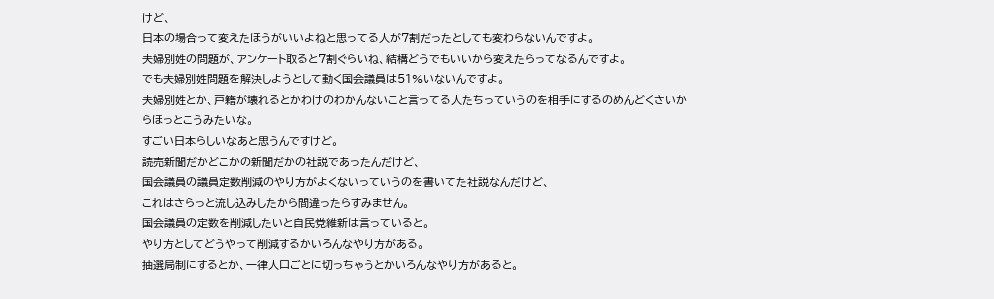けど、
日本の場合って変えたほうがいいよねと思ってる人が7割だったとしても変わらないんですよ。
夫婦別姓の問題が、アンケート取ると7割ぐらいね、結構どうでもいいから変えたらってなるんですよ。
でも夫婦別姓問題を解決しようとして動く国会議員は51%いないんですよ。
夫婦別姓とか、戸籍が壊れるとかわけのわかんないこと言ってる人たちっていうのを相手にするのめんどくさいからほっとこうみたいな。
すごい日本らしいなあと思うんですけど。
読売新聞だかどこかの新聞だかの社説であったんだけど、
国会議員の議員定数削減のやり方がよくないっていうのを書いてた社説なんだけど、
これはさらっと流し込みしたから間違ったらすみません。
国会議員の定数を削減したいと自民党維新は言っていると。
やり方としてどうやって削減するかいろんなやり方がある。
抽選局制にするとか、一律人口ごとに切っちゃうとかいろんなやり方があると。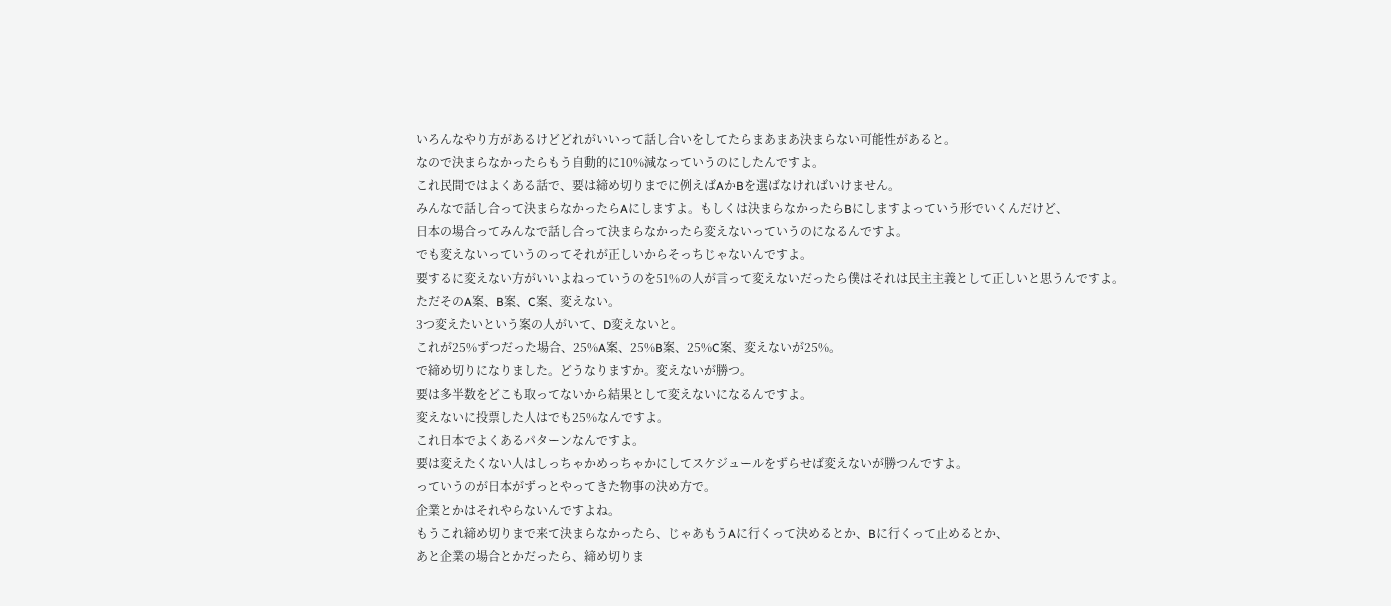いろんなやり方があるけどどれがいいって話し合いをしてたらまあまあ決まらない可能性があると。
なので決まらなかったらもう自動的に10%減なっていうのにしたんですよ。
これ民間ではよくある話で、要は締め切りまでに例えばAかBを選ばなければいけません。
みんなで話し合って決まらなかったらAにしますよ。もしくは決まらなかったらBにしますよっていう形でいくんだけど、
日本の場合ってみんなで話し合って決まらなかったら変えないっていうのになるんですよ。
でも変えないっていうのってそれが正しいからそっちじゃないんですよ。
要するに変えない方がいいよねっていうのを51%の人が言って変えないだったら僕はそれは民主主義として正しいと思うんですよ。
ただそのA案、B案、C案、変えない。
3つ変えたいという案の人がいて、D変えないと。
これが25%ずつだった場合、25%A案、25%B案、25%C案、変えないが25%。
で締め切りになりました。どうなりますか。変えないが勝つ。
要は多半数をどこも取ってないから結果として変えないになるんですよ。
変えないに投票した人はでも25%なんですよ。
これ日本でよくあるパターンなんですよ。
要は変えたくない人はしっちゃかめっちゃかにしてスケジュールをずらせば変えないが勝つんですよ。
っていうのが日本がずっとやってきた物事の決め方で。
企業とかはそれやらないんですよね。
もうこれ締め切りまで来て決まらなかったら、じゃあもうAに行くって決めるとか、Bに行くって止めるとか、
あと企業の場合とかだったら、締め切りま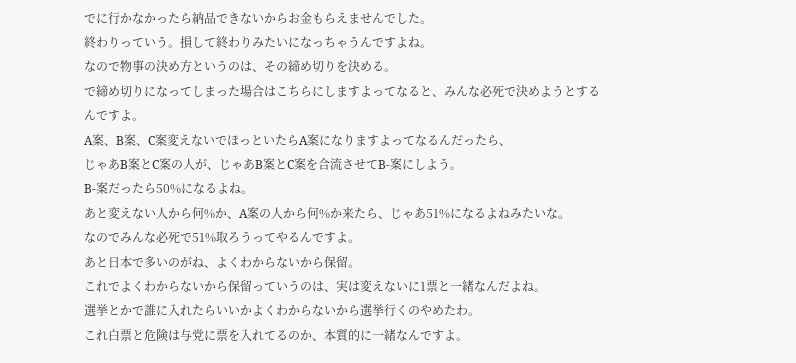でに行かなかったら納品できないからお金もらえませんでした。
終わりっていう。損して終わりみたいになっちゃうんですよね。
なので物事の決め方というのは、その締め切りを決める。
で締め切りになってしまった場合はこちらにしますよってなると、みんな必死で決めようとするんですよ。
A案、B案、C案変えないでほっといたらA案になりますよってなるんだったら、
じゃあB案とC案の人が、じゃあB案とC案を合流させてB-案にしよう。
B-案だったら50%になるよね。
あと変えない人から何%か、A案の人から何%か来たら、じゃあ51%になるよねみたいな。
なのでみんな必死で51%取ろうってやるんですよ。
あと日本で多いのがね、よくわからないから保留。
これでよくわからないから保留っていうのは、実は変えないに1票と一緒なんだよね。
選挙とかで誰に入れたらいいかよくわからないから選挙行くのやめたわ。
これ白票と危険は与党に票を入れてるのか、本質的に一緒なんですよ。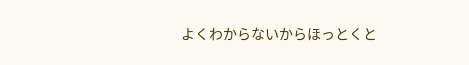よくわからないからほっとくと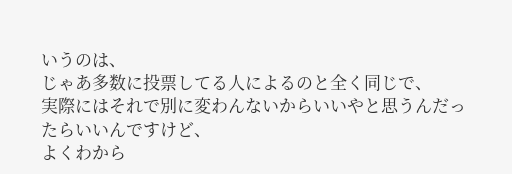いうのは、
じゃあ多数に投票してる人によるのと全く同じで、
実際にはそれで別に変わんないからいいやと思うんだったらいいんですけど、
よくわから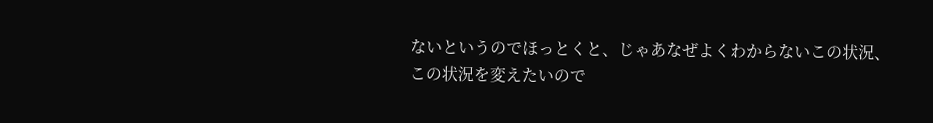ないというのでほっとくと、じゃあなぜよくわからないこの状況、
この状況を変えたいので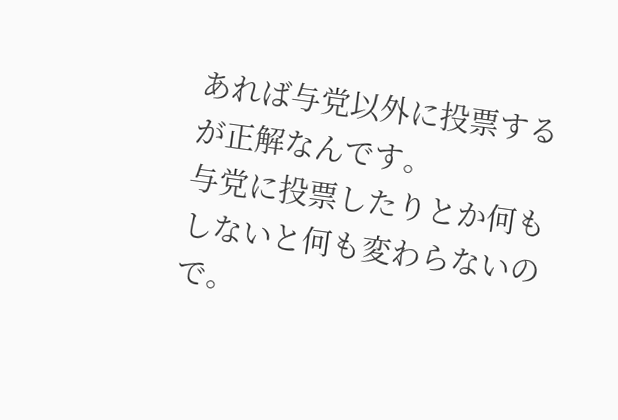あれば与党以外に投票するが正解なんです。
与党に投票したりとか何もしないと何も変わらないので。